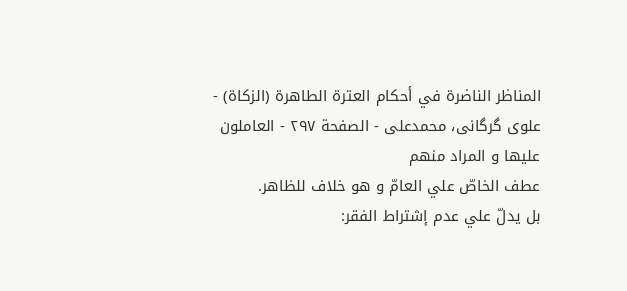المناظر الناضرة في أحکام العترة الطاهرة (الزکاة) - علوی گرگانی، محمدعلی - الصفحة ٢٩٧ - العاملون عليها و المراد منهم
عطف الخاصّ علي العامّ و هو خلاف للظاهر.
بل يدلّ علي عدم إشتراط الفقر: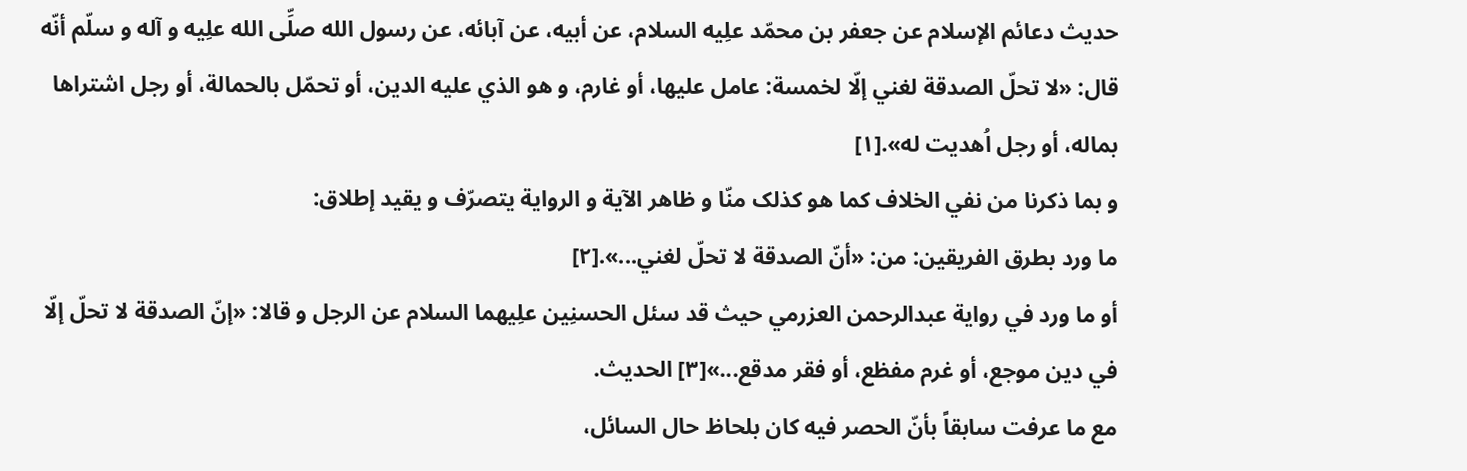حديث دعائم الإسلام عن جعفر بن محمّد علِیه السلام، عن أبيه، عن آبائه، عن رسول الله صلِّی الله علِیه و آله و سلّم أنّه قال: «لا تحلّ الصدقة لغني إلّا لخمسة: عامل عليها، أو غارم، و هو الذي عليه الدين، أو تحمّل بالحمالة، أو رجل اشتراها بماله، أو رجل اُهديت له».[١]
و بما ذکرنا من نفي الخلاف کما هو کذلک منّا و ظاهر الآية و الرواية يتصرّف و يقيد إطلاق:
ما ورد بطرق الفريقين: من: «أنّ الصدقة لا تحلّ لغني...».[٢]
أو ما ورد في رواية عبدالرحمن العزرمي حيث قد سئل الحسنِین علِیهما السلام عن الرجل و قالا: «إنّ الصدقة لا تحلّ إلّا في دين موجع، أو غرم مفظع، أو فقر مدقع...»[٣] الحديث.
مع ما عرفت سابقاً بأنّ الحصر فيه کان بلحاظ حال السائل،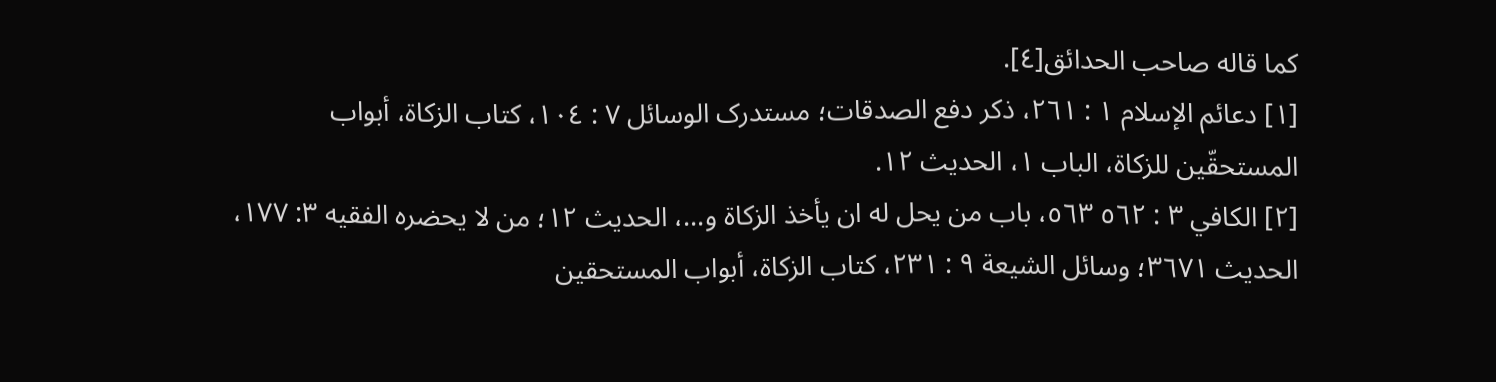کما قاله صاحب الحدائق[٤].
[١] دعائم الإسلام ١ : ٢٦١، ذکر دفع الصدقات؛ مستدرک الوسائل ٧ : ١٠٤، کتاب الزکاة، أبواب المستحقّين للزکاة، الباب ١، الحديث ١٢.
[٢] الکافي ٣ : ٥٦٢ ٥٦٣، باب من يحل له ان يأخذ الزکاة و...، الحديث ١٢؛ من لا يحضره الفقيه ٣: ١٧٧، الحديث ٣٦٧١؛ وسائل الشيعة ٩ : ٢٣١، کتاب الزکاة، أبواب المستحقين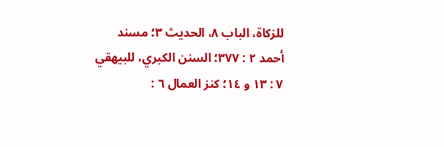للزکاة، الباب ٨، الحديث ٣؛ مسند أحمد ٢ : ٣٧٧؛ السنن الکبري، للبيهقي ٧ : ١٣ و ١٤؛ کنز العمال ٦ :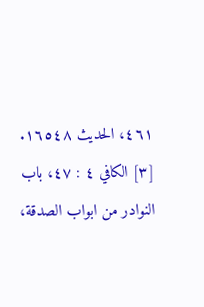٤٦١، الحديث ١٦٥٤٨.
[٣] الکافي ٤ : ٤٧، باب النوادر من ابواب الصدقة،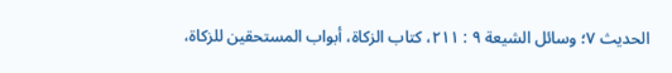الحديث ٧؛ وسائل الشيعة ٩ : ٢١١، کتاب الزکاة، أبواب المستحقين للزکاة،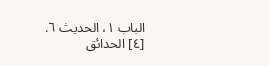الباب ١، الحديث ٦.
[٤] الحدائق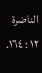الناضرة ١٢ : ١٦٤.